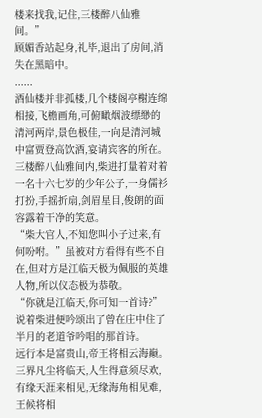楼来找我,记住,三楼醉八仙雅间。”
顾媚香站起身,礼毕,退出了房间,消失在黑暗中。
......
酒仙楼并非孤楼,几个楼阁亭榭连绵相接,飞檐画角,可俯瞰烟波缥缈的清河两岸,景色极佳,一向是清河城中富贾登高饮酒,宴请宾客的所在。
三楼醉八仙雅间内,柴进打量着对着一名十六七岁的少年公子,一身儒衫打扮,手摇折扇,剑眉星目,俊朗的面容露着干净的笑意。
“柴大官人,不知您叫小子过来,有何吩咐。”虽被对方看得有些不自在,但对方是江临天极为佩服的英雄人物,所以仪态极为恭敬。
“你就是江临天,你可知一首诗?”说着柴进便吟颂出了曾在庄中住了半月的老道爷吟唱的那首诗。
远行本是富贵山,帝王将相云海巅。三界凡尘将临天,人生得意须尽欢,有缘天涯来相见,无缘海角相见难,王候将相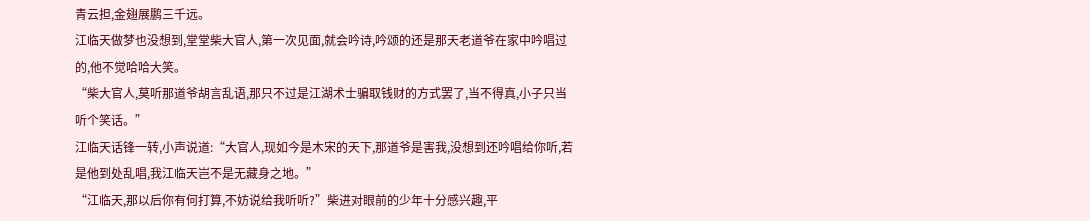青云担,金翅展鹏三千远。
江临天做梦也没想到,堂堂柴大官人,第一次见面,就会吟诗,吟颂的还是那天老道爷在家中吟唱过的,他不觉哈哈大笑。
“柴大官人,莫听那道爷胡言乱语,那只不过是江湖术士骗取钱财的方式罢了,当不得真,小子只当听个笑话。”
江临天话锋一转,小声说道:“大官人,现如今是木宋的天下,那道爷是害我,没想到还吟唱给你听,若是他到处乱唱,我江临天岂不是无藏身之地。”
“江临天,那以后你有何打算,不妨说给我听听?”柴进对眼前的少年十分感兴趣,平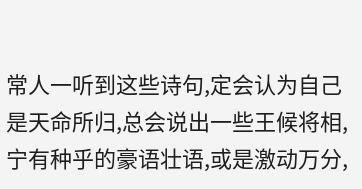常人一听到这些诗句,定会认为自己是天命所归,总会说出一些王候将相,宁有种乎的豪语壮语,或是激动万分,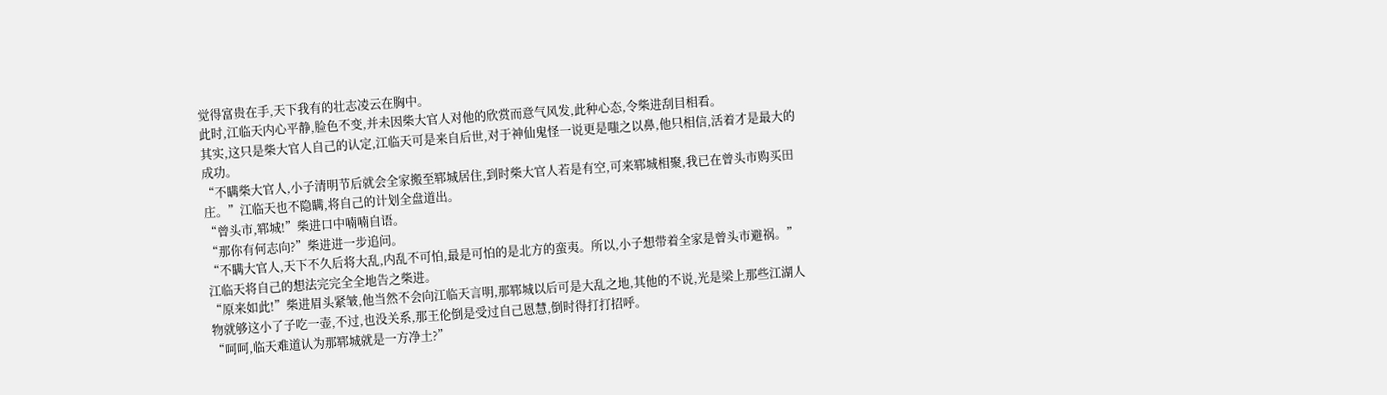觉得富贵在手,天下我有的壮志凌云在胸中。
此时,江临天内心平静,脸色不变,并未因柴大官人对他的欣赏而意气风发,此种心态,令柴进刮目相看。
其实,这只是柴大官人自己的认定,江临天可是来自后世,对于神仙鬼怪一说更是嗤之以鼻,他只相信,活着才是最大的成功。
“不瞒柴大官人,小子清明节后就会全家搬至郓城居住,到时柴大官人若是有空,可来郓城相聚,我已在曾头市购买田庄。”江临天也不隐瞒,将自己的计划全盘道出。
“曾头市,郓城!”柴进口中喃喃自语。
“那你有何志向?”柴进进一步追问。
“不瞒大官人,天下不久后将大乱,内乱不可怕,最是可怕的是北方的蛮夷。所以,小子想带着全家是曾头市避祸。”江临天将自己的想法完完全全地告之柴进。
“原来如此!”柴进眉头紧皱,他当然不会向江临天言明,那郓城以后可是大乱之地,其他的不说,光是梁上那些江湖人物就够这小了子吃一壶,不过,也没关系,那王伦倒是受过自己恩慧,倒时得打打招呼。
“呵呵,临天难道认为那郓城就是一方净土?”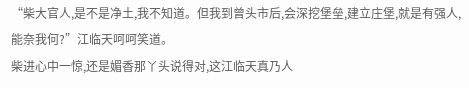“柴大官人,是不是净土,我不知道。但我到曾头市后,会深挖堡垒,建立庄堡,就是有强人,能奈我何?”江临天呵呵笑道。
柴进心中一惊,还是媚香那丫头说得对,这江临天真乃人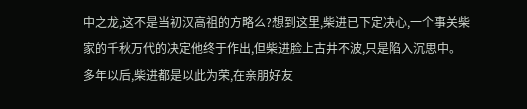中之龙,这不是当初汉高祖的方略么?想到这里,柴进已下定决心,一个事关柴家的千秋万代的决定他终于作出,但柴进脸上古井不波,只是陷入沉思中。
多年以后,柴进都是以此为荣,在亲朋好友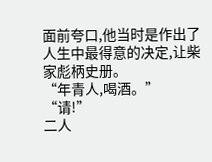面前夸口,他当时是作出了人生中最得意的决定,让柴家彪柄史册。
“年青人,喝酒。”
“请!”
二人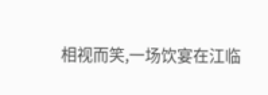相视而笑,一场饮宴在江临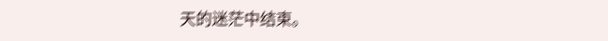天的迷茫中结束。